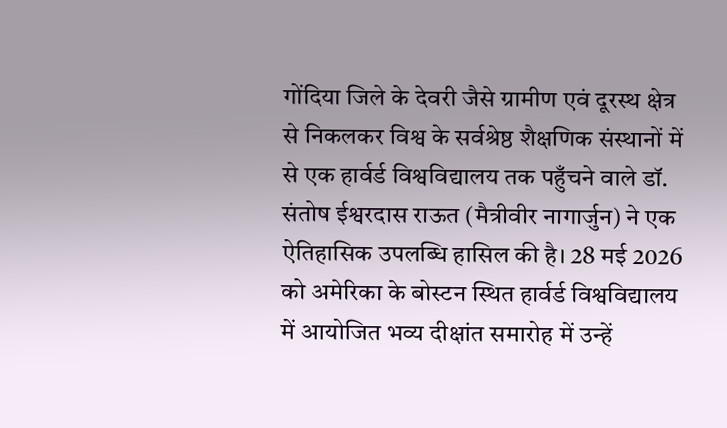गोंदिया जिले के देवरी जैसे ग्रामीण एवं दूरस्थ क्षेत्र से निकलकर विश्व के सर्वश्रेष्ठ शैक्षणिक संस्थानों में से एक हार्वर्ड विश्वविद्यालय तक पहुँचने वाले डॉ. संतोष ईश्वरदास राऊत (मैत्रीवीर नागार्जुन) ने एक ऐतिहासिक उपलब्धि हासिल की है। 28 मई 2026 को अमेरिका के बोस्टन स्थित हार्वर्ड विश्वविद्यालय में आयोजित भव्य दीक्षांत समारोह में उन्हें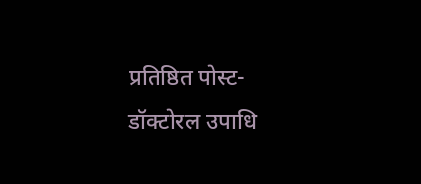प्रतिष्ठित पोस्ट-डॉक्टोरल उपाधि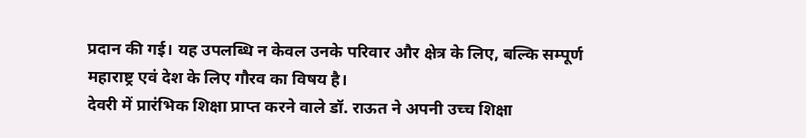प्रदान की गई। यह उपलब्धि न केवल उनके परिवार और क्षेत्र के लिए, बल्कि सम्पूर्ण महाराष्ट्र एवं देश के लिए गौरव का विषय है।
देवरी में प्रारंभिक शिक्षा प्राप्त करने वाले डॉ. राऊत ने अपनी उच्च शिक्षा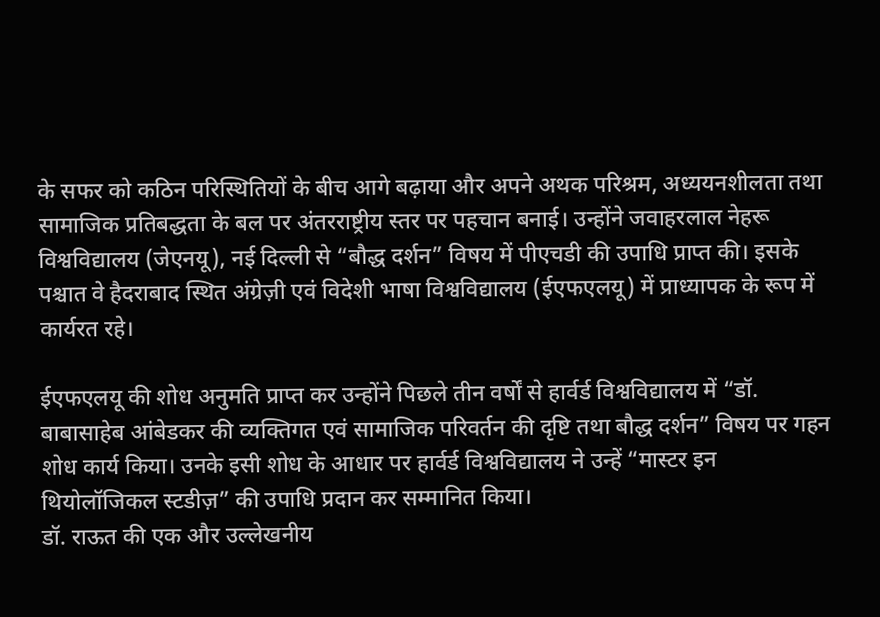के सफर को कठिन परिस्थितियों के बीच आगे बढ़ाया और अपने अथक परिश्रम, अध्ययनशीलता तथा सामाजिक प्रतिबद्धता के बल पर अंतरराष्ट्रीय स्तर पर पहचान बनाई। उन्होंने जवाहरलाल नेहरू विश्वविद्यालय (जेएनयू), नई दिल्ली से “बौद्ध दर्शन” विषय में पीएचडी की उपाधि प्राप्त की। इसके पश्चात वे हैदराबाद स्थित अंग्रेज़ी एवं विदेशी भाषा विश्वविद्यालय (ईएफएलयू) में प्राध्यापक के रूप में कार्यरत रहे।

ईएफएलयू की शोध अनुमति प्राप्त कर उन्होंने पिछले तीन वर्षों से हार्वर्ड विश्वविद्यालय में “डॉ. बाबासाहेब आंबेडकर की व्यक्तिगत एवं सामाजिक परिवर्तन की दृष्टि तथा बौद्ध दर्शन” विषय पर गहन शोध कार्य किया। उनके इसी शोध के आधार पर हार्वर्ड विश्वविद्यालय ने उन्हें “मास्टर इन थियोलॉजिकल स्टडीज़” की उपाधि प्रदान कर सम्मानित किया।
डॉ. राऊत की एक और उल्लेखनीय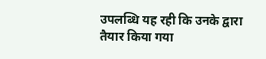उपलब्धि यह रही कि उनके द्वारा तैयार किया गया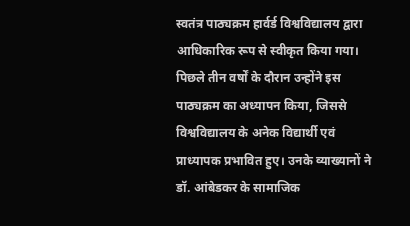स्वतंत्र पाठ्यक्रम हार्वर्ड विश्वविद्यालय द्वारा आधिकारिक रूप से स्वीकृत किया गया। पिछले तीन वर्षों के दौरान उन्होंने इस पाठ्यक्रम का अध्यापन किया, जिससे विश्वविद्यालय के अनेक विद्यार्थी एवं प्राध्यापक प्रभावित हुए। उनके व्याख्यानों ने डॉ. आंबेडकर के सामाजिक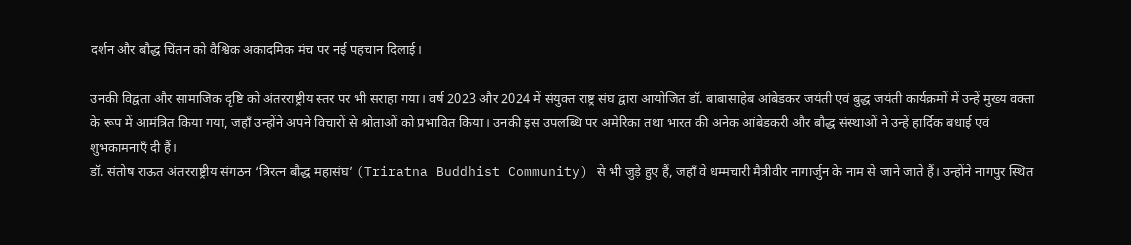दर्शन और बौद्ध चिंतन को वैश्विक अकादमिक मंच पर नई पहचान दिलाई।

उनकी विद्वता और सामाजिक दृष्टि को अंतरराष्ट्रीय स्तर पर भी सराहा गया। वर्ष 2023 और 2024 में संयुक्त राष्ट्र संघ द्वारा आयोजित डॉ. बाबासाहेब आंबेडकर जयंती एवं बुद्ध जयंती कार्यक्रमों में उन्हें मुख्य वक्ता के रूप में आमंत्रित किया गया, जहाँ उन्होंने अपने विचारों से श्रोताओं को प्रभावित किया। उनकी इस उपलब्धि पर अमेरिका तथा भारत की अनेक आंबेडकरी और बौद्ध संस्थाओं ने उन्हें हार्दिक बधाई एवं शुभकामनाएँ दी हैं।
डॉ. संतोष राऊत अंतरराष्ट्रीय संगठन ‘त्रिरत्न बौद्ध महासंघ’ (Triratna Buddhist Community) से भी जुड़े हुए हैं, जहाँ वे धम्मचारी मैत्रीवीर नागार्जुन के नाम से जाने जाते हैं। उन्होंने नागपुर स्थित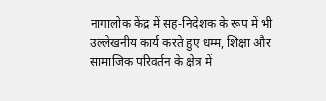नागालोक केंद्र में सह-निदेशक के रूप में भी उल्लेखनीय कार्य करते हुए धम्म, शिक्षा और सामाजिक परिवर्तन के क्षेत्र में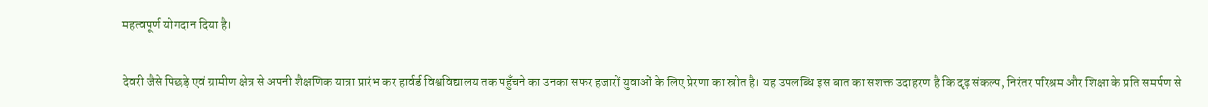महत्वपूर्ण योगदान दिया है।

देवरी जैसे पिछड़े एवं ग्रामीण क्षेत्र से अपनी शैक्षणिक यात्रा प्रारंभ कर हार्वर्ड विश्वविद्यालय तक पहुँचने का उनका सफर हजारों युवाओं के लिए प्रेरणा का स्रोत है। यह उपलब्धि इस बात का सशक्त उदाहरण है कि दृढ़ संकल्प, निरंतर परिश्रम और शिक्षा के प्रति समर्पण से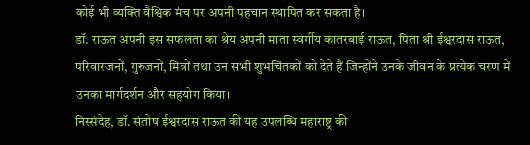कोई भी व्यक्ति वैश्विक मंच पर अपनी पहचान स्थापित कर सकता है।
डॉ. राऊत अपनी इस सफलता का श्रेय अपनी माता स्वर्गीय कातरबाई राऊत, पिता श्री ईश्वरदास राऊत, परिवारजनों, गुरुजनों, मित्रों तथा उन सभी शुभचिंतकों को देते हैं जिन्होंने उनके जीवन के प्रत्येक चरण में उनका मार्गदर्शन और सहयोग किया।
निस्संदेह, डॉ. संतोष ईश्वरदास राऊत की यह उपलब्धि महाराष्ट्र की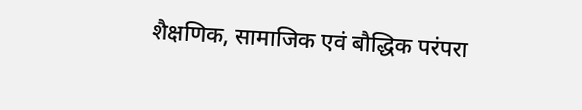शैक्षणिक, सामाजिक एवं बौद्धिक परंपरा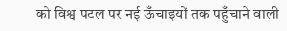को विश्व पटल पर नई ऊँचाइयों तक पहुँचाने वाली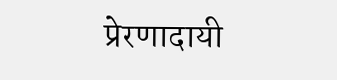प्रेरणादायी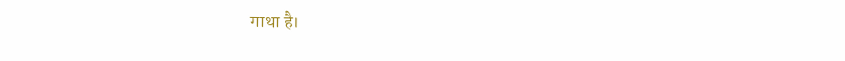गाथा है।